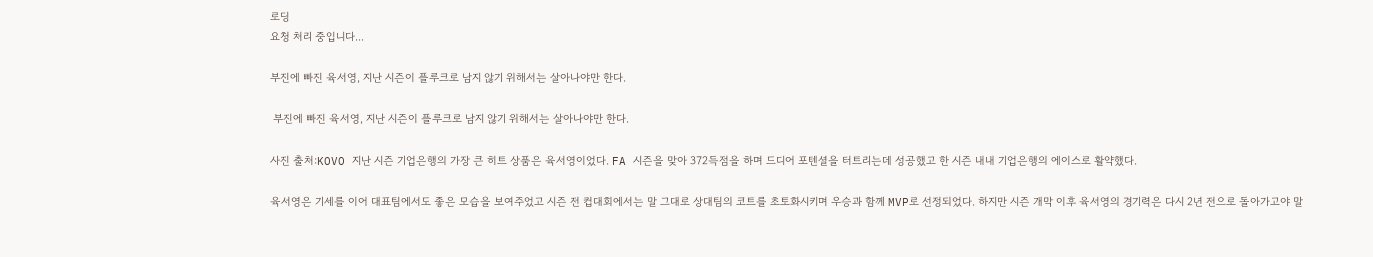로딩
요청 처리 중입니다...

부진에 빠진 육서영, 지난 시즌이 플루크로 남지 않기 위해서는 살아나야만 한다.

 부진에 빠진 육서영, 지난 시즌이 플루크로 남지 않기 위해서는 살아나야만 한다.

사진 출처:KOVO 지난 시즌 기업은행의 가장 큰 히트 상품은 육서영이었다. FA 시즌을 맞아 372득점을 하며 드디어 포텐셜을 터트리는데 성공했고 한 시즌 내내 기업은행의 에이스로 활약했다.

육서영은 기세를 이어 대표팀에서도 좋은 모습을 보여주었고 시즌 전 컵대회에서는 말 그대로 상대팀의 코트를 초토화시키며 우승과 함께 MVP로 선정되었다. 하지만 시즌 개막 이후 육서영의 경기력은 다시 2년 전으로 돌아가고야 말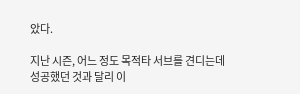았다.

지난 시즌, 어느 정도 목적타 서브를 견디는데 성공했던 것과 달리 이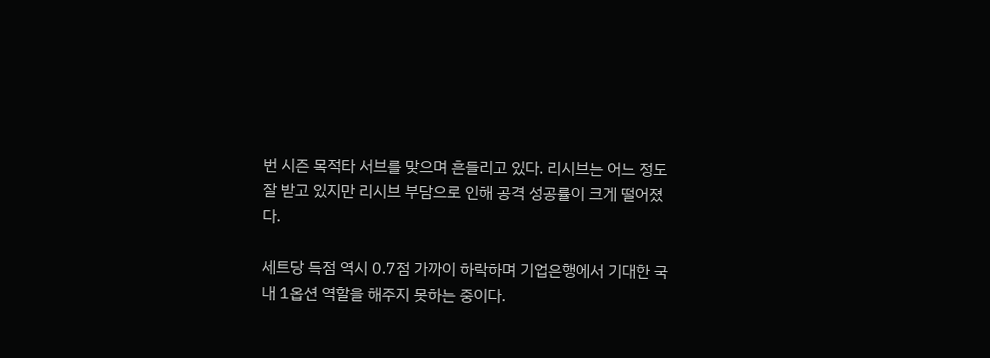번 시즌 목적타 서브를 맞으며 흔들리고 있다. 리시브는 어느 정도 잘 받고 있지만 리시브 부담으로 인해 공격 성공률이 크게 떨어졌다.

세트당 득점 역시 0.7점 가까이 하락하며 기업은행에서 기대한 국내 1옵션 역할을 해주지 못하는 중이다.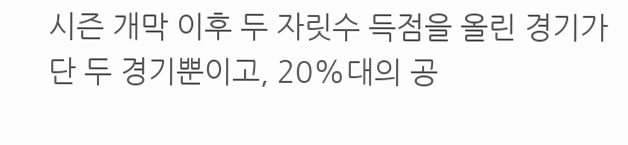시즌 개막 이후 두 자릿수 득점을 올린 경기가 단 두 경기뿐이고, 20%대의 공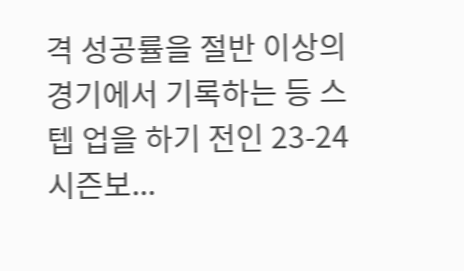격 성공률을 절반 이상의 경기에서 기록하는 등 스텝 업을 하기 전인 23-24 시즌보...